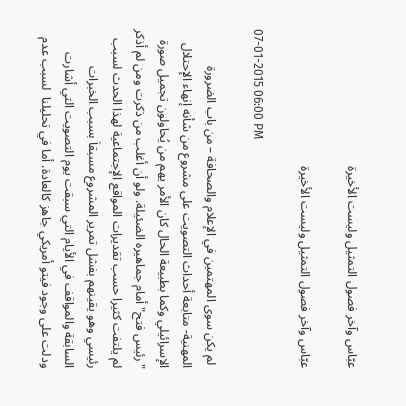عبّاس وآخر فصول التمثيل وليست الأخيرة

عبّاس وآخر فصول التمثيل وليست الأخيرة

07-01-2015 06:00 PM

 لم يكن سوى المهتمين في الإعلام والصحافة – من باب الضرورة المهنية- متابعة أحداث التصويت على مشروع من شأنه إنهاء الإحتلال الإسرائيلي وكما بطبيعة الحال كان الأمر يهم من يُحاولون تجميل صورة "رئيس فتح" أمام جماهيره الضئيلة. ولو أن أغلب من ذكرت ومن لم أذكر لم يلتفت كثيرا حسب تقديرات المواقع الإجتماعية لهذا الحدث لسبب رئيسي وهو يقينهم بفشل تمرير المشروع مسبقاَ بسبب الخبرات السابقة والمواقف في الأيام التي سبقت يوم التصويت التي أشارت ودلت على وجود فيتو أمريكي جاهز كالعادة. أما في تحليلنا  لسبب عدم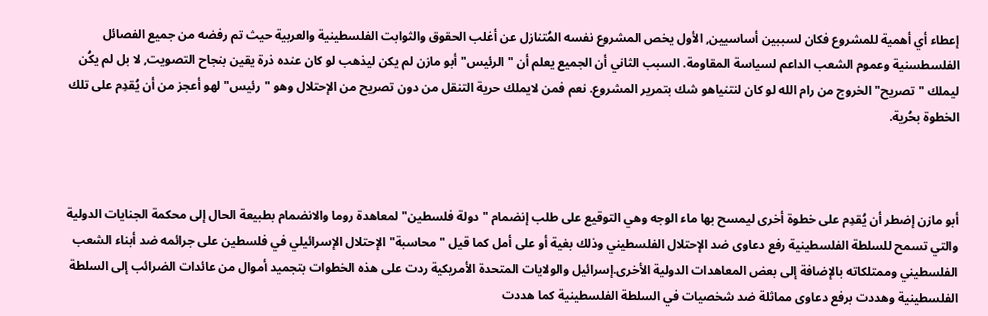إعطاء أي أهمية للمشروع فكان لسببين أساسيين, الأول يخص المشروع نفسه المُتنازل عن أغلب الحقوق والثوابت الفلسطينية والعربية حيث تم رفضه من جميع الفصائل الفلسطسنية وعموم الشعب الداعم لسياسة المقاومة. السبب الثاني أن الجميع يعلم أن " الرئيس" أبو مازن لم يكن ليذهب لو كان عنده ذرة يقين بنجاح التصويت, لا بل لم يكُن ليملك "تصريح" الخروج من رام الله لو كان لنتنياهو شك بتمرير المشروع. نعم فمن لايملك حرية التنقل من دون تصريح من الإحتلال وهو "رئيس" لهو أعجز من أن يُقدِم على تلك الخطوة بحُرية.



أبو مازن إضطر أن يُقدِم على خطوة أخرى ليمسح بها ماء الوجه وهي التوقيع على طلب إنضمام "دولة فلسطين" لمعاهدة روما والانضمام بطبيعة الحال إلى محكمة الجنايات الدولية والتي تسمح للسلطة الفلسطينية رفع دعاوى ضد الإحتلال الفلسطيني وذلك بغية أو على أمل كما قيل "محاسبة" الإحتلال الإسرائيلي في فلسطين على جرائمه ضد أبناء الشعب الفلسطيني وممتلكاته بالإضافة إلى بعض المعاهدات الدولية الأخرى.إسرائيل والولايات المتحدة الأمريكية ردت على هذه الخطوات بتجميد أموال من عائدات الضرائب إلى السلطة الفلسطينية وهددت برفع دعاوى مماثلة ضد شخصيات في السلطة الفلسطينية كما هددت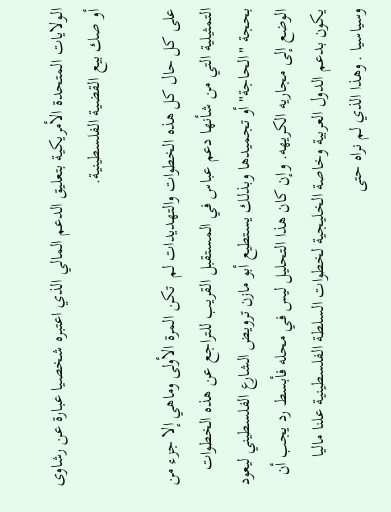الولايات المتحدة الأمريكية بتعليق الدعم المالي الذي اعتبره شخصيا عبارة عن رشاوى أو صك بيع القضية الفلسطينية.

على كل حال كل هذه الخطوات والتهديدات لم  تكن المرة الأولى وماهي إلا جزء من التمثيلية التي من شأنها دعم عباس في المستقبل القريب للتراجع عن هذه الخطوات بحجة "الحاجة" أو تجميدها وبذلك يستطيع أبو مازن ترويض الشارع الفلسطيني ليعود الوضع إلى مجاريه الكريهه. وإن كان هذا التحليل ليس في محله فأبسط رد يجب أن يكون بدعم الدول العربية وخاصة الخليجية لخطوات السلطة الفلسطينية علنا ماليا وسياسيا . وهذا الذي لم نراه حتى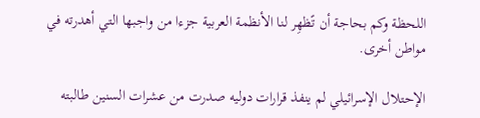اللحظة وكم بحاجة أن تًظهِر لنا الأنظمة العربية جزءا من واجبها التي أهدرته في مواطن أخرى.

الإحتلال الإسرائيلي لم ينفذ قرارات دوليه صدرت من عشرات السنين طالبته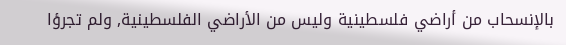بالإنسحاب من أراضي فلسطينية وليس من الأراضي الفلسطينية, ولم تجرؤا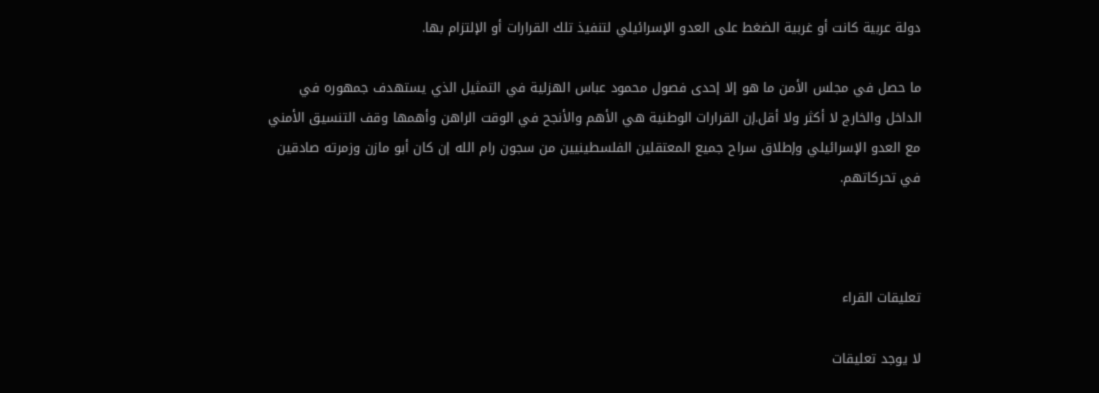دولة عربية كانت أو غربية الضغط على العدو الإسرائيلي لتنفيذ تلك القرارات أو الإلتزام بها.

ما حصل في مجلس الأمن ما هو إلا إحدى فصول محمود عباس الهزلية في التمثيل الذي يستهدف جمهوره في الداخل والخارج لا أكثر ولا أقل.إن القرارات الوطنية هي الأهم والأنجح في الوقت الراهن وأهمها وقف التنسيق الأمني مع العدو الإسرائيلي وإطلاق سراح جميع المعتقلين الفلسطينيين من سجون رام الله إن كان أبو مازن وزمرته صادقين في تحركاتهم.



تعليقات القراء

لا يوجد تعليقات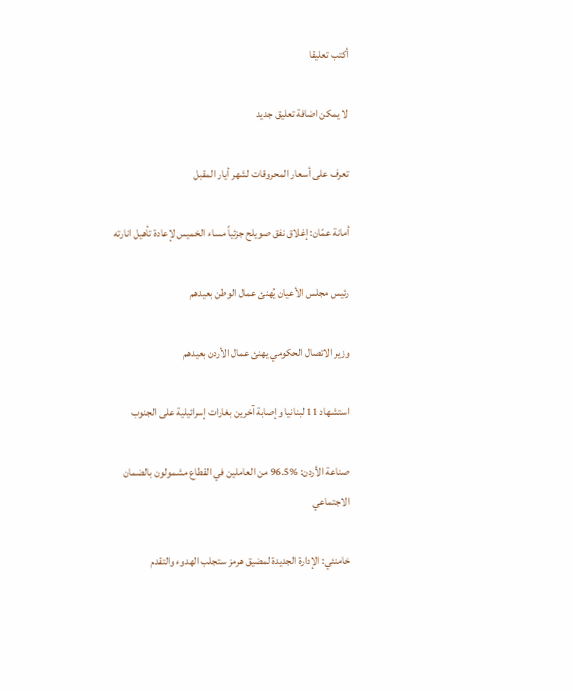أكتب تعليقا

لا يمكن اضافة تعليق جديد

تعرف على أسعار المحروقات لشهر أيار المقبل

أمانة عمّان: إغلاق نفق صويلح جزئياً مساء الخميس لإعادة تأهيل انارته

رئيس مجلس الأعيان يُهنئ عمال الوطن بعيدهم

وزير الاتصال الحكومي يهنئ عمال الأردن بعيدهم

استشهاد 11 لبنانيا وإصابة آخرين بغارات إسرائيلية على الجنوب

صناعة الأردن: %96.5 من العاملين في القطاع مشمولون بالضمان الاجتماعي

خامنئي: الإدارة الجديدة لمضيق هرمز ستجلب الهدوء والتقدم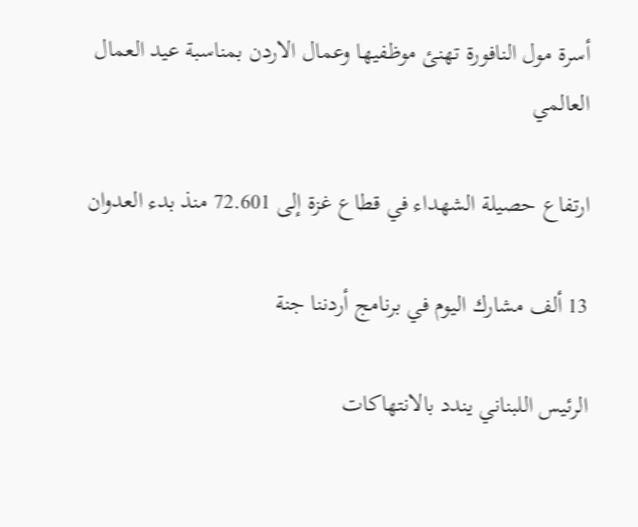أسرة مول النافورة تهنئ موظفيها وعمال الاردن بمناسبة عيد العمال العالمي

ارتفاع حصيلة الشهداء في قطاع غزة إلى 72.601 منذ بدء العدوان

13 ألف مشارك اليوم في برنامج أردننا جنة

الرئيس اللبناني يندد بالانتهاكات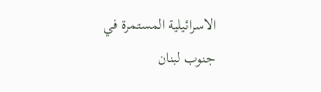الاسرائيلية المستمرة في جنوب لبنان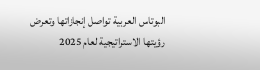البوتاس العربية تواصل إنجازاتها وتعرض رؤيتها الاستراتيجية لعام 2025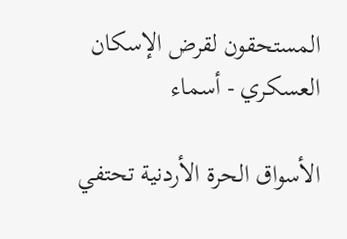المستحقون لقرض الإسكان العسكري - أسماء

الأسواق الحرة الأردنية تحتفي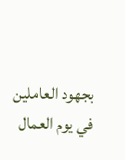بجهود العاملين في يوم العمال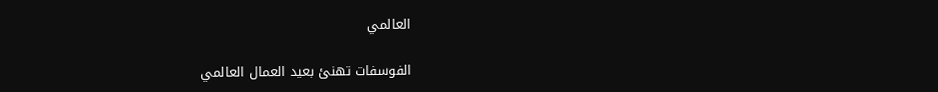العالمي

الفوسفات تهنئ بعيد العمال العالمي